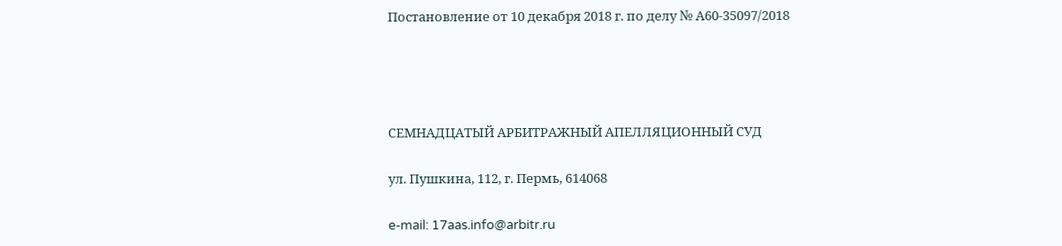Постановление от 10 декабря 2018 г. по делу № А60-35097/2018




СЕМНАДЦАТЫЙ АРБИТРАЖНЫЙ АПЕЛЛЯЦИОННЫЙ СУД

ул. Пушкина, 112, г. Пермь, 614068

e-mail: 17aas.info@arbitr.ru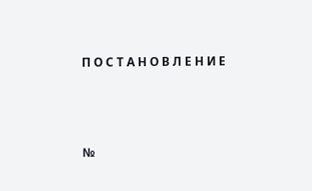П О С Т А Н О В Л Е Н И Е




№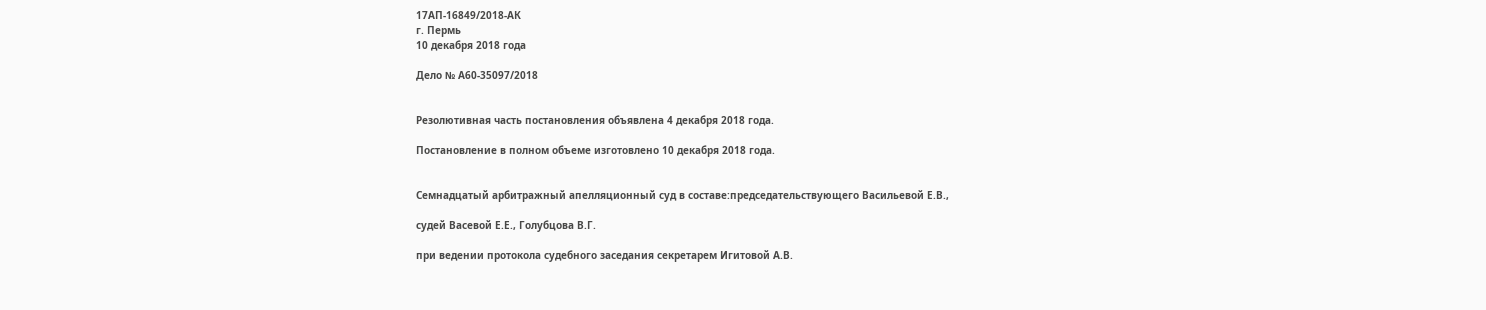17АП-16849/2018-АК
г. Пермь
10 декабря 2018 года

Дело № А60-35097/2018


Резолютивная часть постановления объявлена 4 декабря 2018 года.

Постановление в полном объеме изготовлено 10 декабря 2018 года.


Семнадцатый арбитражный апелляционный суд в составе:председательствующего Васильевой Е.В.,

судей Васевой Е.Е., Голубцова В.Г.

при ведении протокола судебного заседания секретарем Игитовой А.В.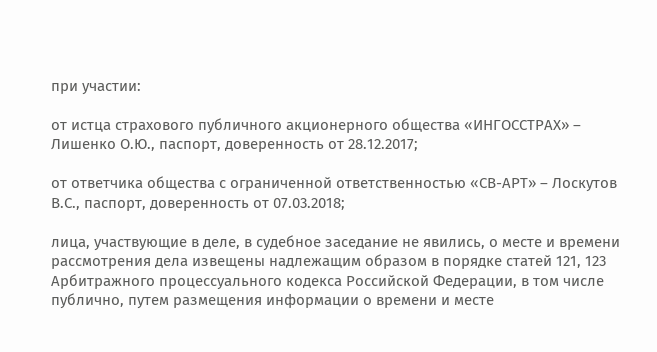при участии:

от истца страхового публичного акционерного общества «ИНГОССТРАХ» – Лишенко О.Ю., паспорт, доверенность от 28.12.2017;

от ответчика общества с ограниченной ответственностью «СВ-АРТ» – Лоскутов В.С., паспорт, доверенность от 07.03.2018;

лица, участвующие в деле, в судебное заседание не явились, о месте и времени рассмотрения дела извещены надлежащим образом в порядке статей 121, 123 Арбитражного процессуального кодекса Российской Федерации, в том числе публично, путем размещения информации о времени и месте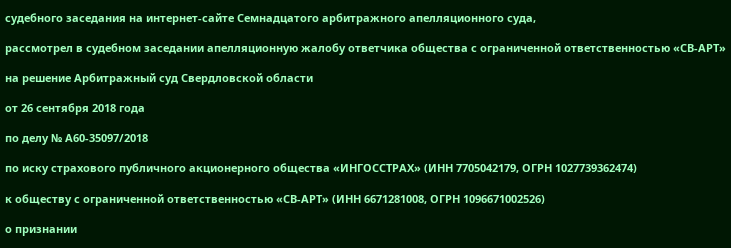судебного заседания на интернет-сайте Семнадцатого арбитражного апелляционного суда,

рассмотрел в судебном заседании апелляционную жалобу ответчика общества с ограниченной ответственностью «СВ-АРТ»

на решение Арбитражный суд Свердловской области

от 26 сентября 2018 года

по делу № А60-35097/2018

по иску страхового публичного акционерного общества «ИНГОССТРАХ» (ИНН 7705042179, ОГРН 1027739362474)

к обществу с ограниченной ответственностью «СВ-АРТ» (ИНН 6671281008, ОГРН 1096671002526)

о признании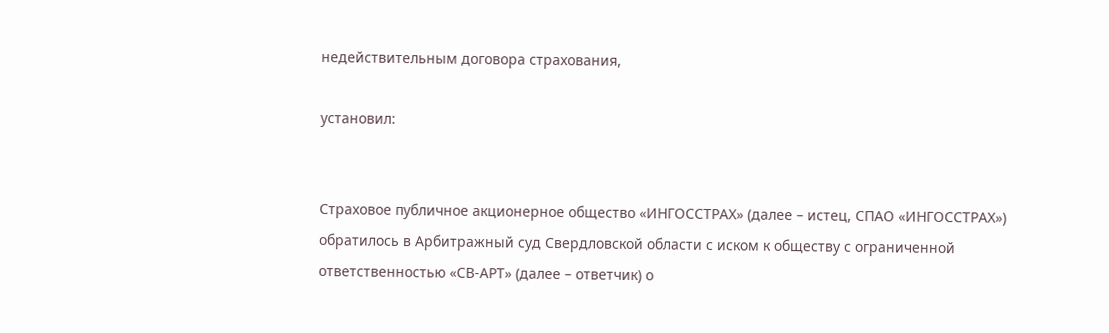недействительным договора страхования,

установил:


Страховое публичное акционерное общество «ИНГОССТРАХ» (далее – истец, СПАО «ИНГОССТРАХ») обратилось в Арбитражный суд Свердловской области с иском к обществу с ограниченной ответственностью «СВ-АРТ» (далее – ответчик) о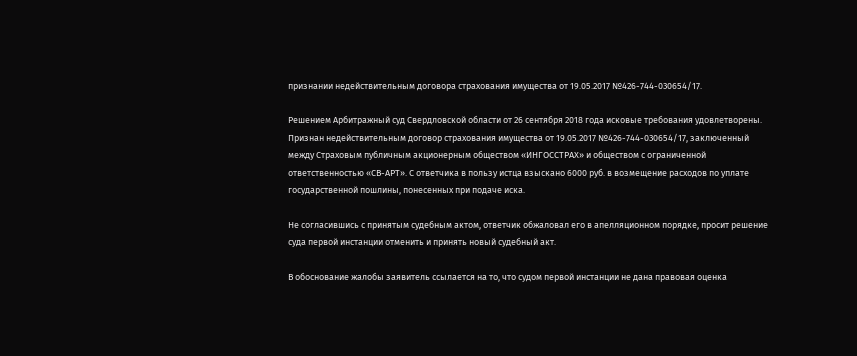признании недействительным договора страхования имущества от 19.05.2017 №426-744-030654/17.

Решением Арбитражный суд Свердловской области от 26 сентября 2018 года исковые требования удовлетворены. Признан недействительным договор страхования имущества от 19.05.2017 №426-744-030654/17, заключенный между Страховым публичным акционерным обществом «ИНГОССТРАХ» и обществом с ограниченной ответственностью «СВ-АРТ». С ответчика в пользу истца взыскано 6000 руб. в возмещение расходов по уплате государственной пошлины, понесенных при подаче иска.

Не согласившись с принятым судебным актом, ответчик обжаловал его в апелляционном порядке, просит решение суда первой инстанции отменить и принять новый судебный акт.

В обоснование жалобы заявитель ссылается на то, что судом первой инстанции не дана правовая оценка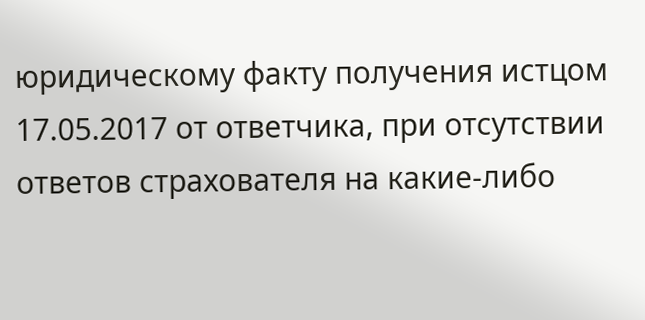юридическому факту получения истцом 17.05.2017 от ответчика, при отсутствии ответов страхователя на какие-либо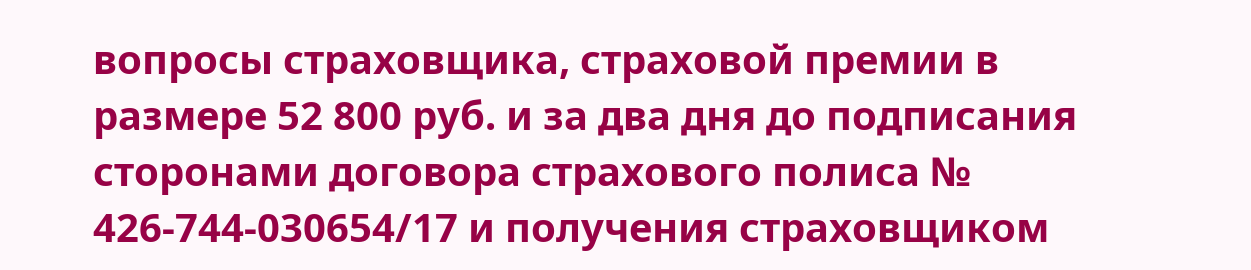вопросы страховщика, страховой премии в размере 52 800 руб. и за два дня до подписания сторонами договора страхового полиса № 426-744-030654/17 и получения страховщиком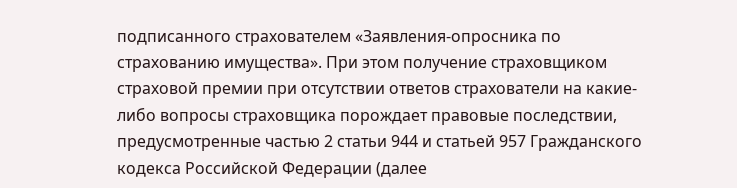подписанного страхователем «Заявления-опросника по страхованию имущества». При этом получение страховщиком страховой премии при отсутствии ответов страхователи на какие-либо вопросы страховщика порождает правовые последствии, предусмотренные частью 2 статьи 944 и статьей 957 Гражданского кодекса Российской Федерации (далее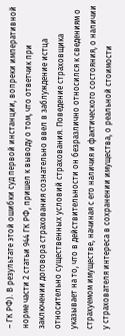– ГК РФ). В результате этой ошибки суд первой инстанции, вопреки императивной норме части 2 статьи 944 ГК РФ, пришел к выводу о том, что ответчик при заключении договора страхования сознательно ввел в заблуждение истца относительно существенных условий страхования. Поведение страховщика указывает на то, что в действительности он безразлично относился к сведениям о страхуемом имуществе, начиная с его наличия и фактического состояния, о наличии у страхователя интереса в сохранении имущества, о реальной стоимости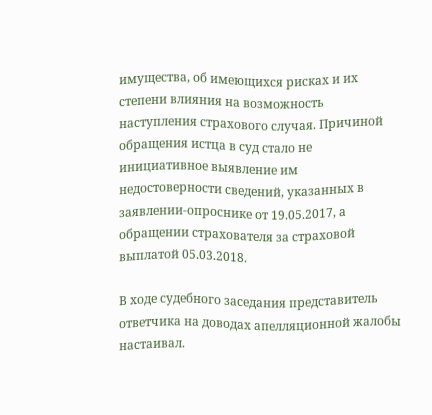имущества, об имеющихся рисках и их степени влияния на возможность наступления страхового случая. Причиной обращения истца в суд стало не инициативное выявление им недостоверности сведений, указанных в заявлении-опроснике от 19.05.2017, а обращении страхователя за страховой выплатой 05.03.2018.

В ходе судебного заседания представитель ответчика на доводах апелляционной жалобы настаивал.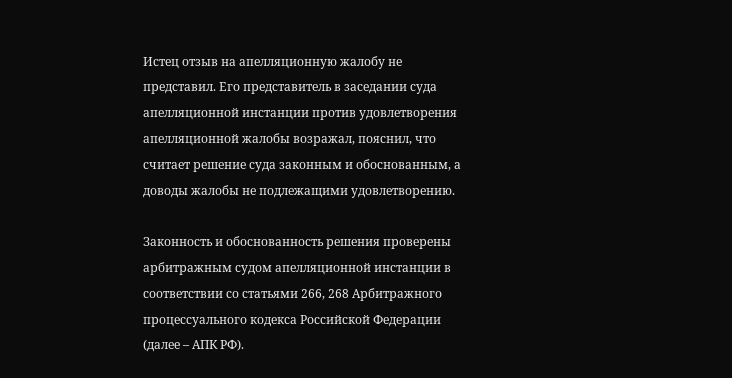Истец отзыв на апелляционную жалобу не представил. Его представитель в заседании суда апелляционной инстанции против удовлетворения апелляционной жалобы возражал, пояснил, что считает решение суда законным и обоснованным, а доводы жалобы не подлежащими удовлетворению.

Законность и обоснованность решения проверены арбитражным судом апелляционной инстанции в соответствии со статьями 266, 268 Арбитражного процессуального кодекса Российской Федерации (далее – АПК РФ).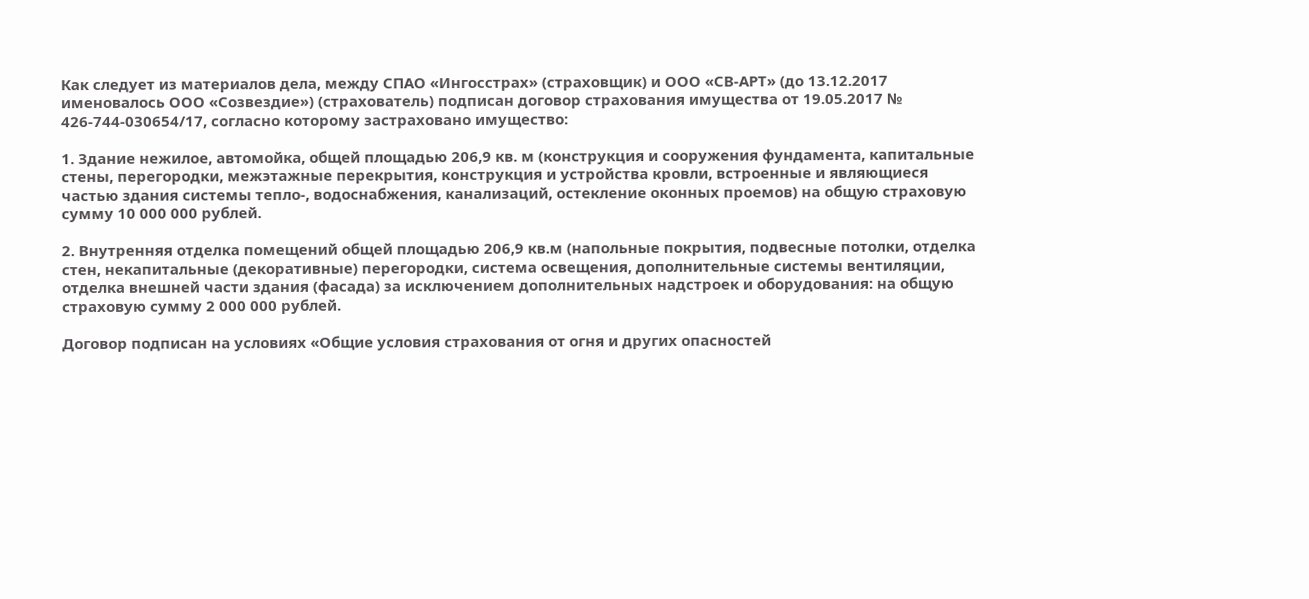Как следует из материалов дела, между СПАО «Ингосстрах» (страховщик) и ООО «СВ-АРТ» (до 13.12.2017 именовалось ООО «Созвездие») (страхователь) подписан договор страхования имущества от 19.05.2017 № 426-744-030654/17, согласно которому застраховано имущество:

1. Здание нежилое, автомойка, общей площадью 206,9 кв. м (конструкция и сооружения фундамента, капитальные стены, перегородки, межэтажные перекрытия, конструкция и устройства кровли, встроенные и являющиеся частью здания системы тепло-, водоснабжения, канализаций, остекление оконных проемов) на общую страховую сумму 10 000 000 рублей.

2. Внутренняя отделка помещений общей площадью 206,9 кв.м (напольные покрытия, подвесные потолки, отделка стен, некапитальные (декоративные) перегородки, система освещения, дополнительные системы вентиляции, отделка внешней части здания (фасада) за исключением дополнительных надстроек и оборудования: на общую страховую сумму 2 000 000 рублей.

Договор подписан на условиях «Общие условия страхования от огня и других опасностей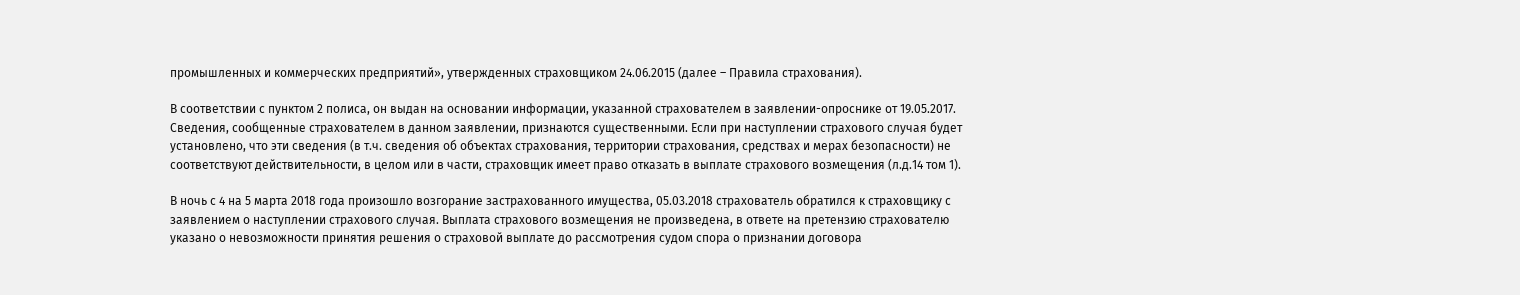промышленных и коммерческих предприятий», утвержденных страховщиком 24.06.2015 (далее – Правила страхования).

В соответствии с пунктом 2 полиса, он выдан на основании информации, указанной страхователем в заявлении-опроснике от 19.05.2017. Сведения, сообщенные страхователем в данном заявлении, признаются существенными. Если при наступлении страхового случая будет установлено, что эти сведения (в т.ч. сведения об объектах страхования, территории страхования, средствах и мерах безопасности) не соответствуют действительности, в целом или в части, страховщик имеет право отказать в выплате страхового возмещения (л.д.14 том 1).

В ночь с 4 на 5 марта 2018 года произошло возгорание застрахованного имущества, 05.03.2018 страхователь обратился к страховщику с заявлением о наступлении страхового случая. Выплата страхового возмещения не произведена, в ответе на претензию страхователю указано о невозможности принятия решения о страховой выплате до рассмотрения судом спора о признании договора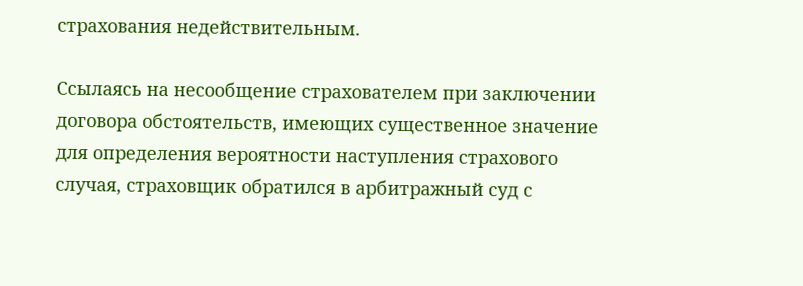страхования недействительным.

Ссылаясь на несообщение страхователем при заключении договора обстоятельств, имеющих существенное значение для определения вероятности наступления страхового случая, страховщик обратился в арбитражный суд с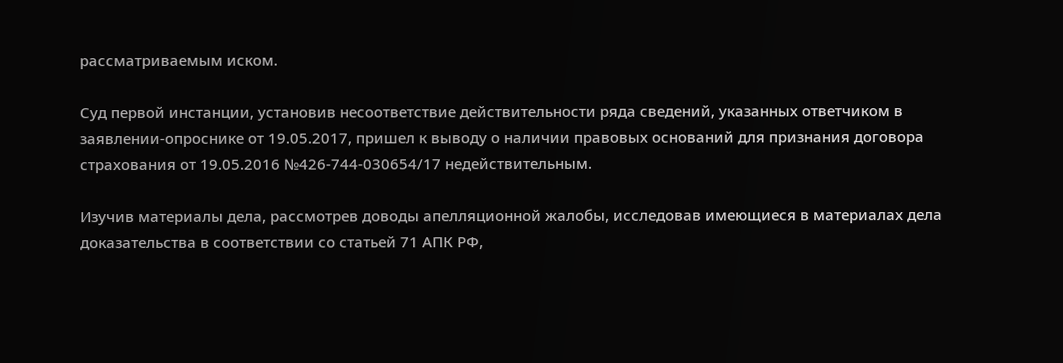рассматриваемым иском.

Суд первой инстанции, установив несоответствие действительности ряда сведений, указанных ответчиком в заявлении-опроснике от 19.05.2017, пришел к выводу о наличии правовых оснований для признания договора страхования от 19.05.2016 №426-744-030654/17 недействительным.

Изучив материалы дела, рассмотрев доводы апелляционной жалобы, исследовав имеющиеся в материалах дела доказательства в соответствии со статьей 71 АПК РФ,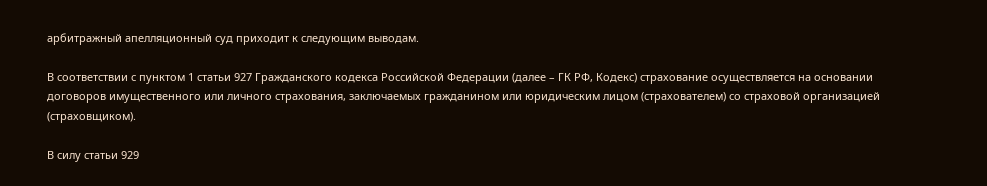арбитражный апелляционный суд приходит к следующим выводам.

В соответствии с пунктом 1 статьи 927 Гражданского кодекса Российской Федерации (далее – ГК РФ, Кодекс) страхование осуществляется на основании договоров имущественного или личного страхования, заключаемых гражданином или юридическим лицом (страхователем) со страховой организацией (страховщиком).

В силу статьи 929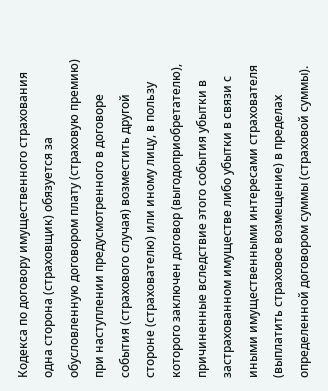Кодекса по договору имущественного страхования одна сторона (страховщик) обязуется за обусловленную договором плату (страховую премию) при наступлении предусмотренного в договоре события (страхового случая) возместить другой стороне (страхователю) или иному лицу, в пользу которого заключен договор (выгодоприобретателю), причиненные вследствие этого события убытки в застрахованном имуществе либо убытки в связи с иными имущественными интересами страхователя (выплатить страховое возмещение) в пределах определенной договором суммы (страховой суммы).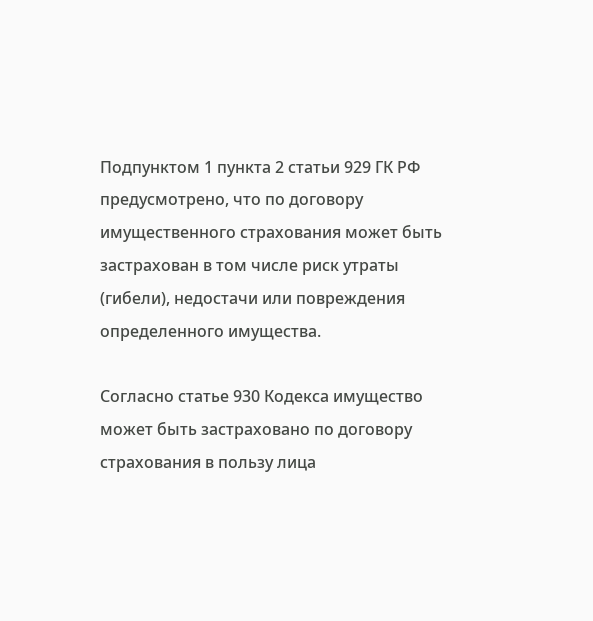Подпунктом 1 пункта 2 статьи 929 ГК РФ предусмотрено, что по договору имущественного страхования может быть застрахован в том числе риск утраты (гибели), недостачи или повреждения определенного имущества.

Согласно статье 930 Кодекса имущество может быть застраховано по договору страхования в пользу лица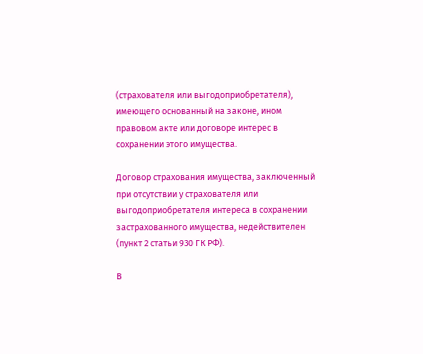(страхователя или выгодоприобретателя), имеющего основанный на законе, ином правовом акте или договоре интерес в сохранении этого имущества.

Договор страхования имущества, заключенный при отсутствии у страхователя или выгодоприобретателя интереса в сохранении застрахованного имущества, недействителен (пункт 2 статьи 930 ГК РФ).

В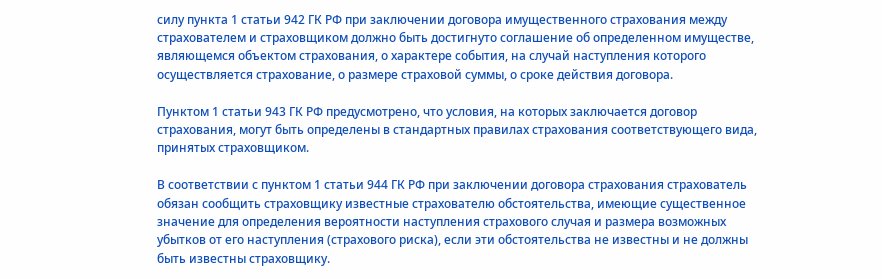силу пункта 1 статьи 942 ГК РФ при заключении договора имущественного страхования между страхователем и страховщиком должно быть достигнуто соглашение об определенном имуществе, являющемся объектом страхования, о характере события, на случай наступления которого осуществляется страхование, о размере страховой суммы, о сроке действия договора.

Пунктом 1 статьи 943 ГК РФ предусмотрено, что условия, на которых заключается договор страхования, могут быть определены в стандартных правилах страхования соответствующего вида, принятых страховщиком.

В соответствии с пунктом 1 статьи 944 ГК РФ при заключении договора страхования страхователь обязан сообщить страховщику известные страхователю обстоятельства, имеющие существенное значение для определения вероятности наступления страхового случая и размера возможных убытков от его наступления (страхового риска), если эти обстоятельства не известны и не должны быть известны страховщику.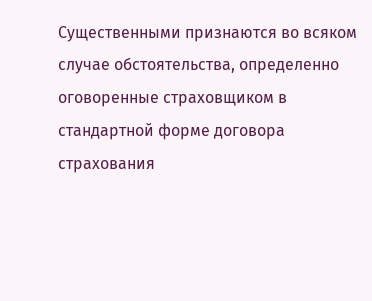Существенными признаются во всяком случае обстоятельства, определенно оговоренные страховщиком в стандартной форме договора страхования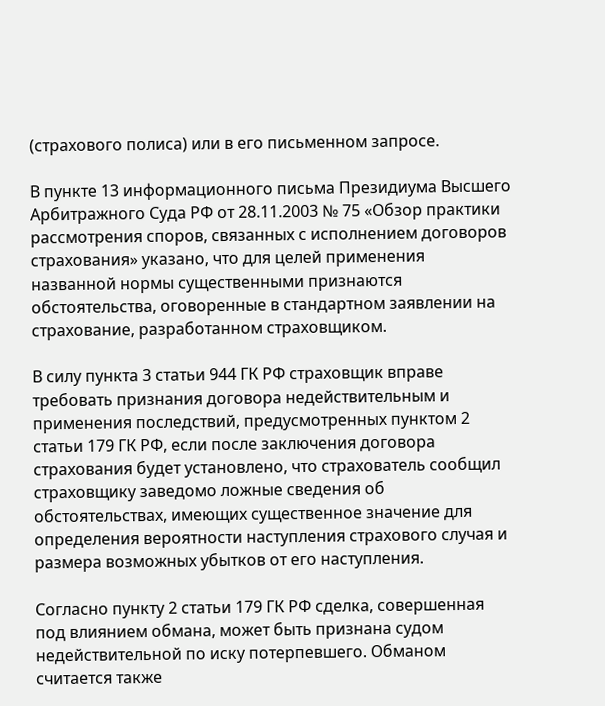(страхового полиса) или в его письменном запросе.

В пункте 13 информационного письма Президиума Высшего Арбитражного Суда РФ от 28.11.2003 № 75 «Обзор практики рассмотрения споров, связанных с исполнением договоров страхования» указано, что для целей применения названной нормы существенными признаются обстоятельства, оговоренные в стандартном заявлении на страхование, разработанном страховщиком.

В силу пункта 3 статьи 944 ГК РФ страховщик вправе требовать признания договора недействительным и применения последствий, предусмотренных пунктом 2 статьи 179 ГК РФ, если после заключения договора страхования будет установлено, что страхователь сообщил страховщику заведомо ложные сведения об обстоятельствах, имеющих существенное значение для определения вероятности наступления страхового случая и размера возможных убытков от его наступления.

Согласно пункту 2 статьи 179 ГК РФ сделка, совершенная под влиянием обмана, может быть признана судом недействительной по иску потерпевшего. Обманом считается также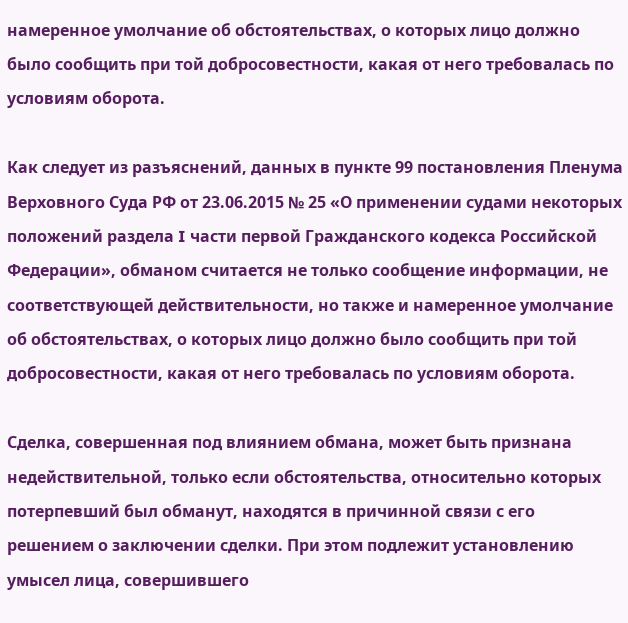намеренное умолчание об обстоятельствах, о которых лицо должно было сообщить при той добросовестности, какая от него требовалась по условиям оборота.

Как следует из разъяснений, данных в пункте 99 постановления Пленума Верховного Суда РФ от 23.06.2015 № 25 «О применении судами некоторых положений раздела I части первой Гражданского кодекса Российской Федерации», обманом считается не только сообщение информации, не соответствующей действительности, но также и намеренное умолчание об обстоятельствах, о которых лицо должно было сообщить при той добросовестности, какая от него требовалась по условиям оборота.

Сделка, совершенная под влиянием обмана, может быть признана недействительной, только если обстоятельства, относительно которых потерпевший был обманут, находятся в причинной связи с его решением о заключении сделки. При этом подлежит установлению умысел лица, совершившего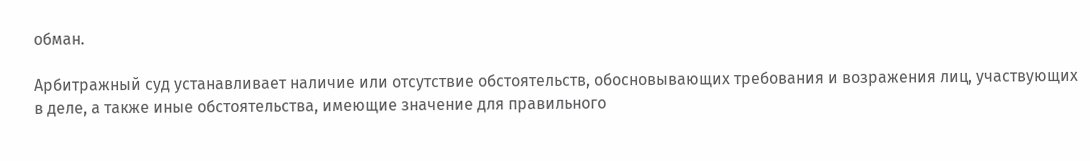обман.

Арбитражный суд устанавливает наличие или отсутствие обстоятельств, обосновывающих требования и возражения лиц, участвующих в деле, а также иные обстоятельства, имеющие значение для правильного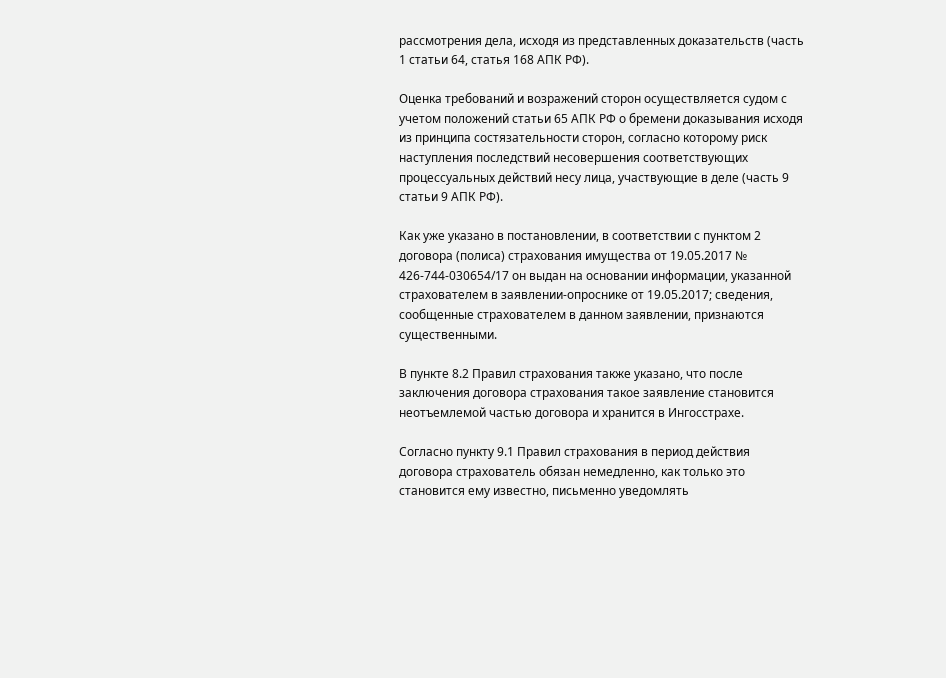рассмотрения дела, исходя из представленных доказательств (часть 1 статьи 64, статья 168 АПК РФ).

Оценка требований и возражений сторон осуществляется судом с учетом положений статьи 65 АПК РФ о бремени доказывания исходя из принципа состязательности сторон, согласно которому риск наступления последствий несовершения соответствующих процессуальных действий несу лица, участвующие в деле (часть 9 статьи 9 АПК РФ).

Как уже указано в постановлении, в соответствии с пунктом 2 договора (полиса) страхования имущества от 19.05.2017 № 426-744-030654/17 он выдан на основании информации, указанной страхователем в заявлении-опроснике от 19.05.2017; сведения, сообщенные страхователем в данном заявлении, признаются существенными.

В пункте 8.2 Правил страхования также указано, что после заключения договора страхования такое заявление становится неотъемлемой частью договора и хранится в Ингосстрахе.

Согласно пункту 9.1 Правил страхования в период действия договора страхователь обязан немедленно, как только это становится ему известно, письменно уведомлять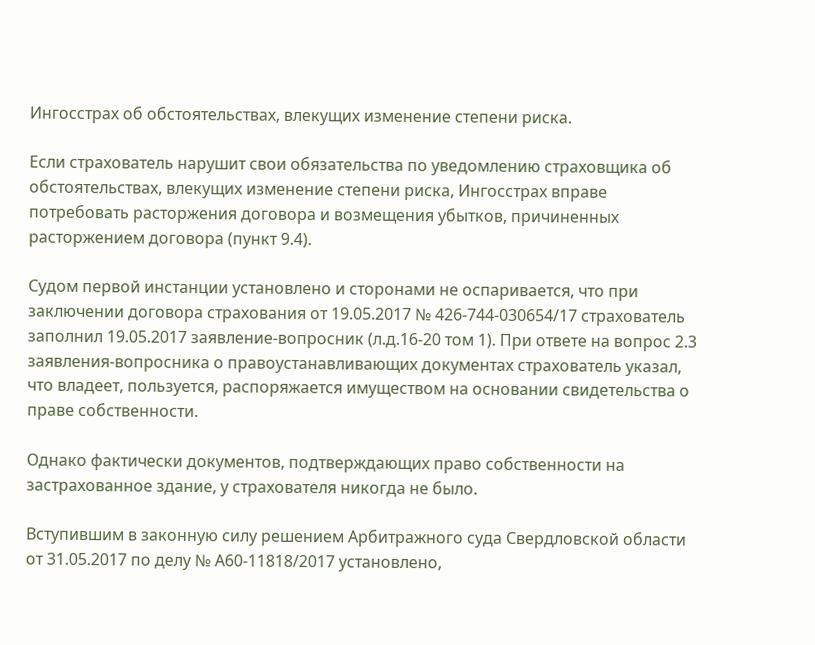Ингосстрах об обстоятельствах, влекущих изменение степени риска.

Если страхователь нарушит свои обязательства по уведомлению страховщика об обстоятельствах, влекущих изменение степени риска, Ингосстрах вправе потребовать расторжения договора и возмещения убытков, причиненных расторжением договора (пункт 9.4).

Судом первой инстанции установлено и сторонами не оспаривается, что при заключении договора страхования от 19.05.2017 № 426-744-030654/17 страхователь заполнил 19.05.2017 заявление-вопросник (л.д.16-20 том 1). При ответе на вопрос 2.3 заявления-вопросника о правоустанавливающих документах страхователь указал, что владеет, пользуется, распоряжается имуществом на основании свидетельства о праве собственности.

Однако фактически документов, подтверждающих право собственности на застрахованное здание, у страхователя никогда не было.

Вступившим в законную силу решением Арбитражного суда Свердловской области от 31.05.2017 по делу № А60-11818/2017 установлено,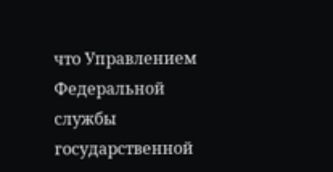что Управлением Федеральной службы государственной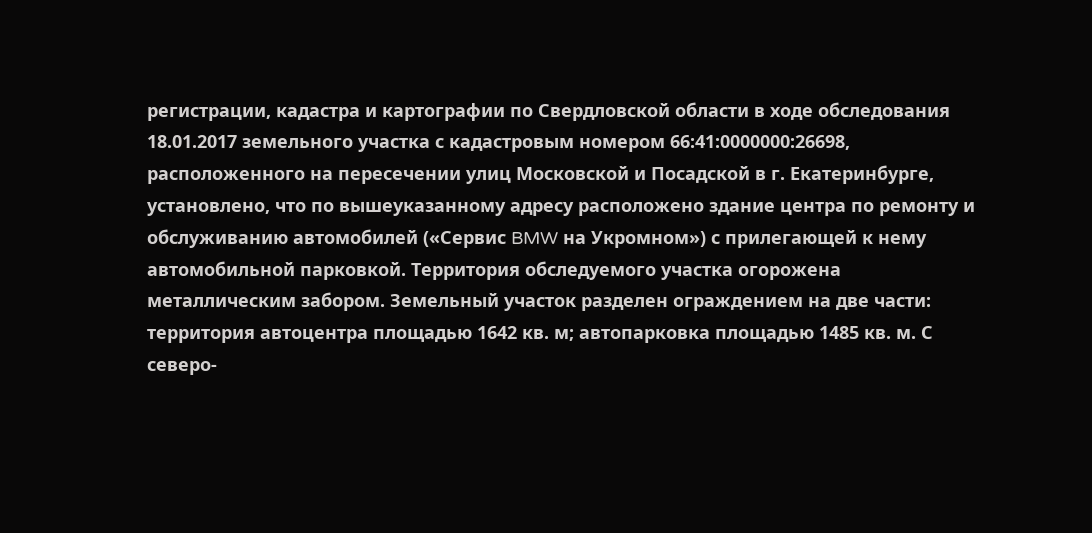регистрации, кадастра и картографии по Свердловской области в ходе обследования 18.01.2017 земельного участка с кадастровым номером 66:41:0000000:26698, расположенного на пересечении улиц Московской и Посадской в г. Екатеринбурге, установлено, что по вышеуказанному адресу расположено здание центра по ремонту и обслуживанию автомобилей («Сервис BMW на Укромном») с прилегающей к нему автомобильной парковкой. Территория обследуемого участка огорожена металлическим забором. Земельный участок разделен ограждением на две части: территория автоцентра площадью 1642 кв. м; автопарковка площадью 1485 кв. м. С северо-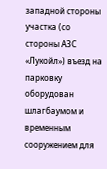западной стороны участка (со стороны АЗС «Лукойл») въезд на парковку оборудован шлагбаумом и временным сооружением для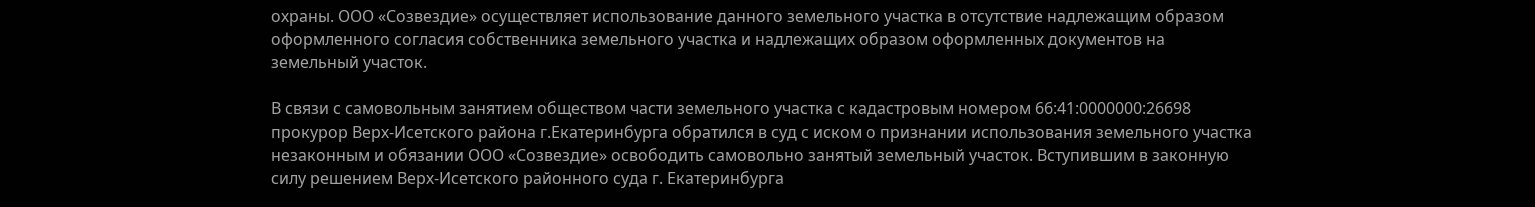охраны. ООО «Созвездие» осуществляет использование данного земельного участка в отсутствие надлежащим образом оформленного согласия собственника земельного участка и надлежащих образом оформленных документов на земельный участок.

В связи с самовольным занятием обществом части земельного участка с кадастровым номером 66:41:0000000:26698 прокурор Верх-Исетского района г.Екатеринбурга обратился в суд с иском о признании использования земельного участка незаконным и обязании ООО «Созвездие» освободить самовольно занятый земельный участок. Вступившим в законную силу решением Верх-Исетского районного суда г. Екатеринбурга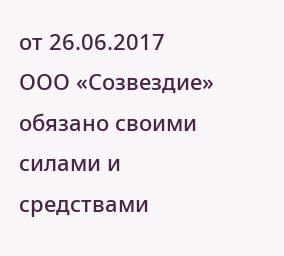от 26.06.2017 ООО «Созвездие» обязано своими силами и средствами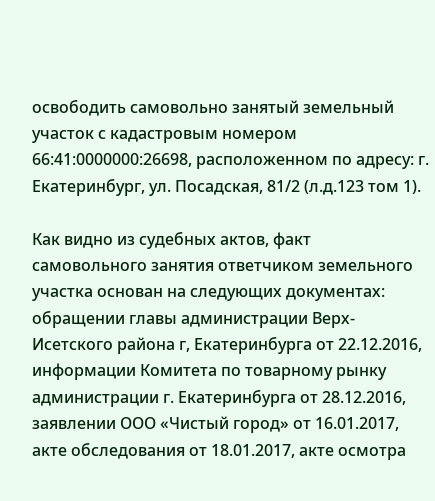освободить самовольно занятый земельный участок с кадастровым номером 66:41:0000000:26698, расположенном по адресу: г. Екатеринбург, ул. Посадская, 81/2 (л.д.123 том 1).

Как видно из судебных актов, факт самовольного занятия ответчиком земельного участка основан на следующих документах: обращении главы администрации Верх-Исетского района г, Екатеринбурга от 22.12.2016, информации Комитета по товарному рынку администрации г. Екатеринбурга от 28.12.2016, заявлении ООО «Чистый город» от 16.01.2017, акте обследования от 18.01.2017, акте осмотра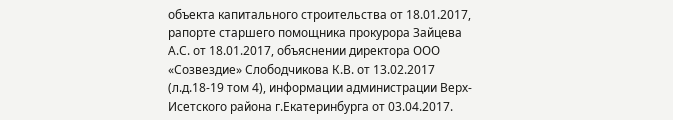объекта капитального строительства от 18.01.2017, рапорте старшего помощника прокурора Зайцева А.С. от 18.01.2017, объяснении директора ООО «Созвездие» Слободчикова К.В. от 13.02.2017 (л.д.18-19 том 4), информации администрации Верх-Исетского района г.Екатеринбурга от 03.04.2017.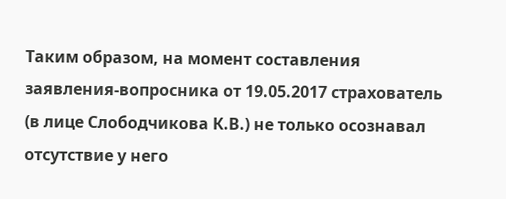Таким образом, на момент составления заявления-вопросника от 19.05.2017 страхователь (в лице Слободчикова К.В.) не только осознавал отсутствие у него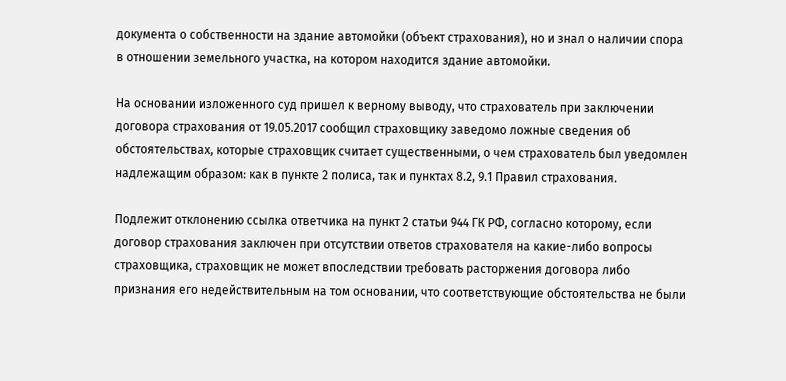документа о собственности на здание автомойки (объект страхования), но и знал о наличии спора в отношении земельного участка, на котором находится здание автомойки.

На основании изложенного суд пришел к верному выводу, что страхователь при заключении договора страхования от 19.05.2017 сообщил страховщику заведомо ложные сведения об обстоятельствах, которые страховщик считает существенными, о чем страхователь был уведомлен надлежащим образом: как в пункте 2 полиса, так и пунктах 8.2, 9.1 Правил страхования.

Подлежит отклонению ссылка ответчика на пункт 2 статьи 944 ГК РФ, согласно которому, если договор страхования заключен при отсутствии ответов страхователя на какие-либо вопросы страховщика, страховщик не может впоследствии требовать расторжения договора либо признания его недействительным на том основании, что соответствующие обстоятельства не были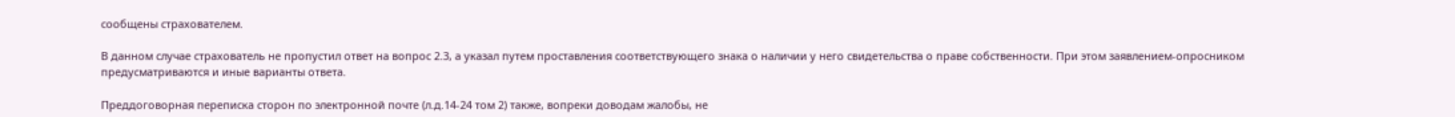сообщены страхователем.

В данном случае страхователь не пропустил ответ на вопрос 2.3, а указал путем проставления соответствующего знака о наличии у него свидетельства о праве собственности. При этом заявлением-опросником предусматриваются и иные варианты ответа.

Преддоговорная переписка сторон по электронной почте (л.д.14-24 том 2) также, вопреки доводам жалобы, не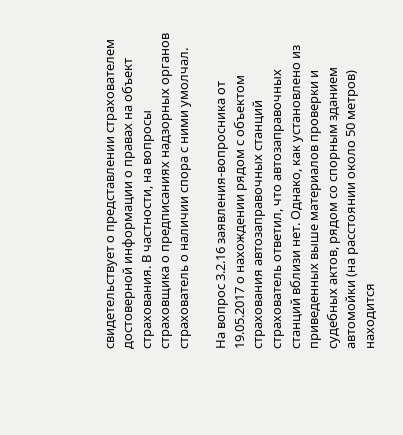свидетельствует о представлении страхователем достоверной информации о правах на объект страхования. В частности, на вопросы страховщика о предписаниях надзорных органов страхователь о наличии спора с ними умолчал.

На вопрос 3.2.16 заявления-вопросника от 19.05.2017 о нахождении рядом с объектом страхования автозаправочных станций страхователь ответил, что автозаправочных станций вблизи нет. Однако, как установлено из приведенных выше материалов проверки и судебных актов, рядом со спорным зданием автомойки (на расстоянии около 50 метров) находится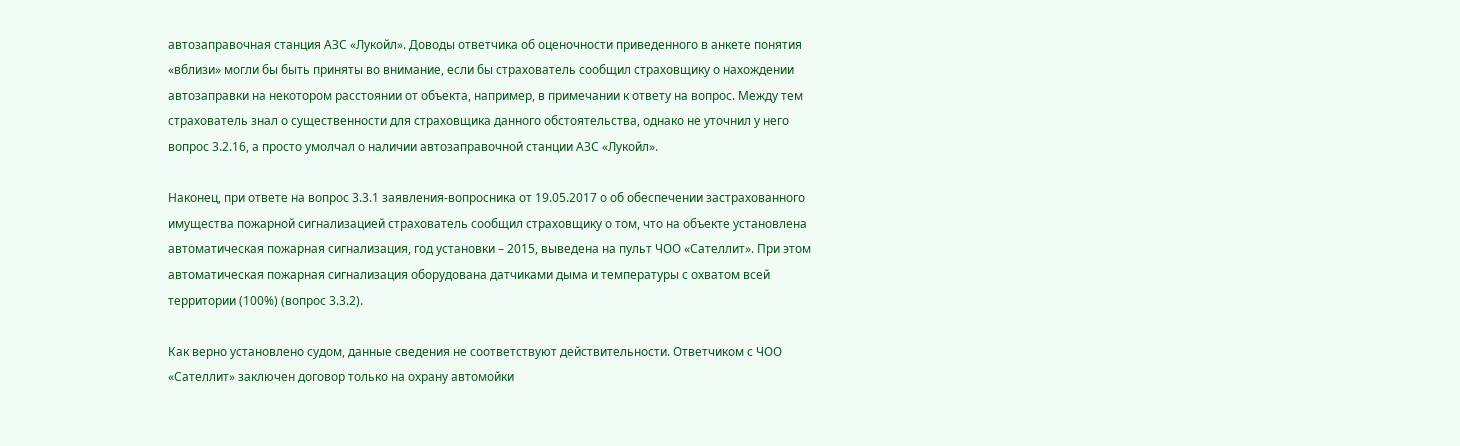автозаправочная станция АЗС «Лукойл». Доводы ответчика об оценочности приведенного в анкете понятия «вблизи» могли бы быть приняты во внимание, если бы страхователь сообщил страховщику о нахождении автозаправки на некотором расстоянии от объекта, например, в примечании к ответу на вопрос. Между тем страхователь знал о существенности для страховщика данного обстоятельства, однако не уточнил у него вопрос 3.2.16, а просто умолчал о наличии автозаправочной станции АЗС «Лукойл».

Наконец, при ответе на вопрос 3.3.1 заявления-вопросника от 19.05.2017 о об обеспечении застрахованного имущества пожарной сигнализацией страхователь сообщил страховщику о том, что на объекте установлена автоматическая пожарная сигнализация, год установки – 2015, выведена на пульт ЧОО «Сателлит». При этом автоматическая пожарная сигнализация оборудована датчиками дыма и температуры с охватом всей территории (100%) (вопрос 3.3.2).

Как верно установлено судом, данные сведения не соответствуют действительности. Ответчиком с ЧОО «Сателлит» заключен договор только на охрану автомойки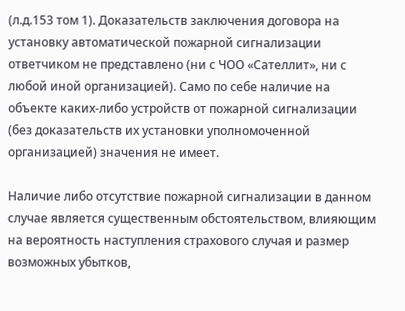(л.д.153 том 1). Доказательств заключения договора на установку автоматической пожарной сигнализации ответчиком не представлено (ни с ЧОО «Сателлит», ни с любой иной организацией). Само по себе наличие на объекте каких-либо устройств от пожарной сигнализации (без доказательств их установки уполномоченной организацией) значения не имеет.

Наличие либо отсутствие пожарной сигнализации в данном случае является существенным обстоятельством, влияющим на вероятность наступления страхового случая и размер возможных убытков,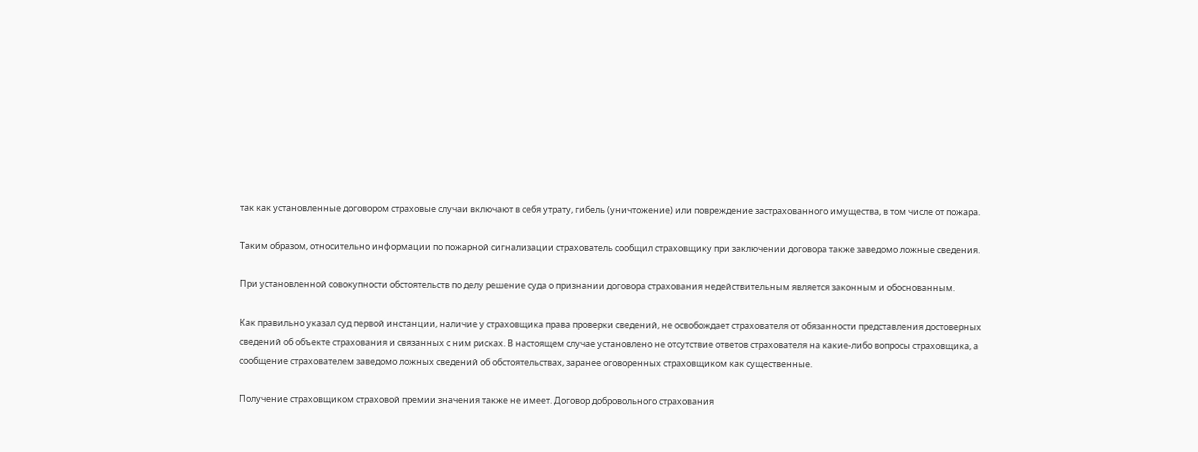так как установленные договором страховые случаи включают в себя утрату, гибель (уничтожение) или повреждение застрахованного имущества, в том числе от пожара.

Таким образом, относительно информации по пожарной сигнализации страхователь сообщил страховщику при заключении договора также заведомо ложные сведения.

При установленной совокупности обстоятельств по делу решение суда о признании договора страхования недействительным является законным и обоснованным.

Как правильно указал суд первой инстанции, наличие у страховщика права проверки сведений, не освобождает страхователя от обязанности представления достоверных сведений об объекте страхования и связанных с ним рисках. В настоящем случае установлено не отсутствие ответов страхователя на какие-либо вопросы страховщика, а сообщение страхователем заведомо ложных сведений об обстоятельствах, заранее оговоренных страховщиком как существенные.

Получение страховщиком страховой премии значения также не имеет. Договор добровольного страхования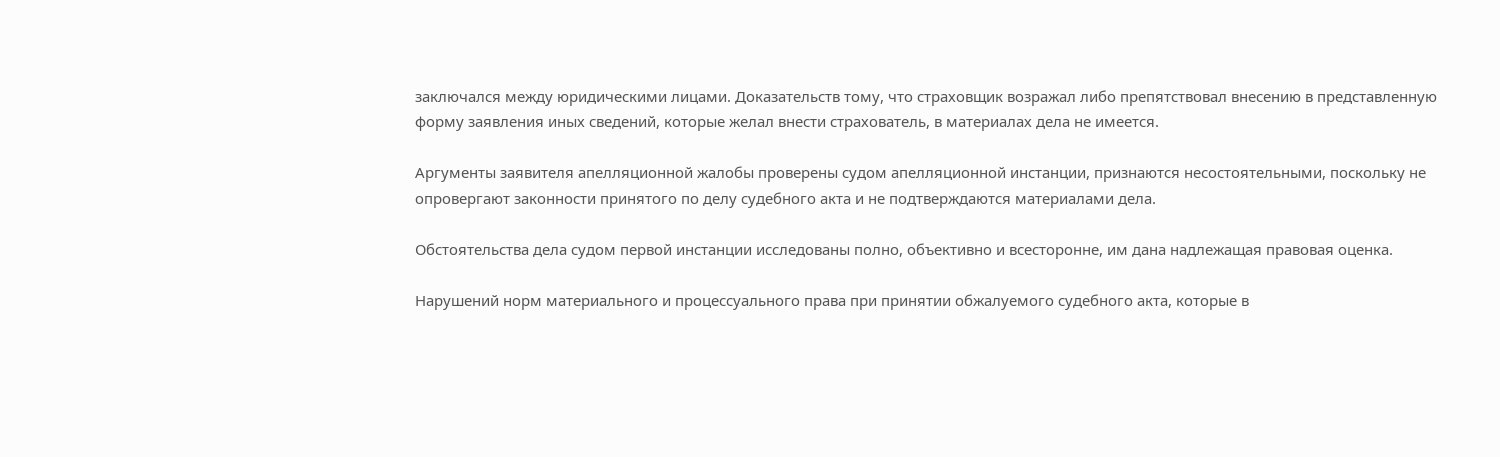заключался между юридическими лицами. Доказательств тому, что страховщик возражал либо препятствовал внесению в представленную форму заявления иных сведений, которые желал внести страхователь, в материалах дела не имеется.

Аргументы заявителя апелляционной жалобы проверены судом апелляционной инстанции, признаются несостоятельными, поскольку не опровергают законности принятого по делу судебного акта и не подтверждаются материалами дела.

Обстоятельства дела судом первой инстанции исследованы полно, объективно и всесторонне, им дана надлежащая правовая оценка.

Нарушений норм материального и процессуального права при принятии обжалуемого судебного акта, которые в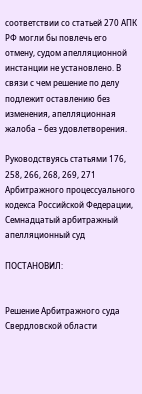соответствии со статьей 270 АПК РФ могли бы повлечь его отмену, судом апелляционной инстанции не установлено. В связи с чем решение по делу подлежит оставлению без изменения, апелляционная жалоба – без удовлетворения.

Руководствуясь статьями 176, 258, 266, 268, 269, 271 Арбитражного процессуального кодекса Российской Федерации, Семнадцатый арбитражный апелляционный суд

ПОСТАНОВИЛ:


Решение Арбитражного суда Свердловской области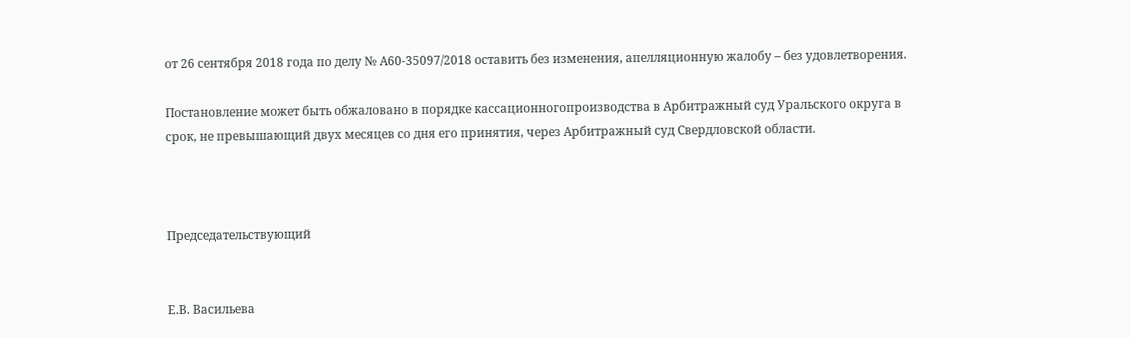от 26 сентября 2018 года по делу № А60-35097/2018 оставить без изменения, апелляционную жалобу – без удовлетворения.

Постановление может быть обжаловано в порядке кассационногопроизводства в Арбитражный суд Уральского округа в срок, не превышающий двух месяцев со дня его принятия, через Арбитражный суд Свердловской области.



Председательствующий


Е.В. Васильева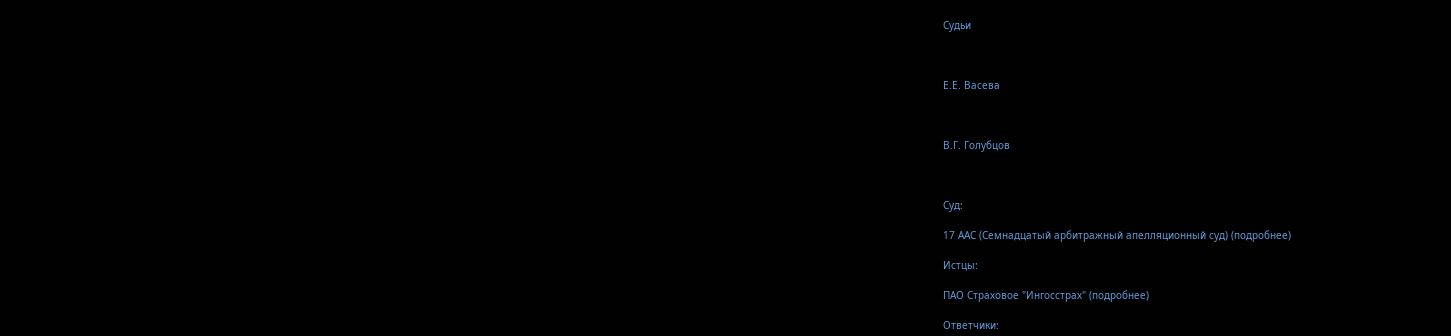Судьи



Е.Е. Васева



В.Г. Голубцов



Суд:

17 ААС (Семнадцатый арбитражный апелляционный суд) (подробнее)

Истцы:

ПАО Страховое "Ингосстрах" (подробнее)

Ответчики: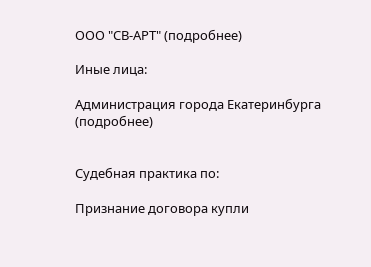ООО "СВ-АРТ" (подробнее)

Иные лица:

Администрация города Екатеринбурга (подробнее)


Судебная практика по:

Признание договора купли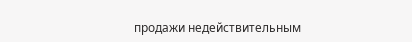продажи недействительным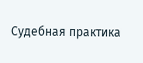Судебная практика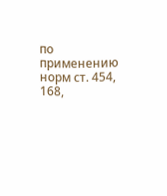по применению норм ст. 454, 168,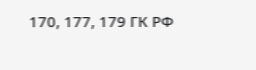170, 177, 179 ГК РФ